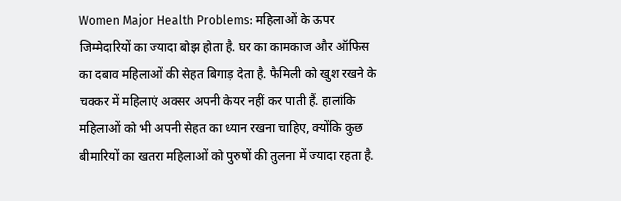Women Major Health Problems: महिलाओं के ऊपर जिम्मेदारियों का ज्यादा बोझ होता है. घर का कामकाज और ऑफिस का दबाव महिलाओं की सेहत बिगाड़ देता है. फैमिली को खुश रखने के चक्कर में महिलाएं अक्सर अपनी केयर नहीं कर पाती हैं. हालांकि महिलाओं को भी अपनी सेहत का ध्यान रखना चाहिए, क्योंकि कुछ बीमारियों का खतरा महिलाओं को पुरुषों की तुलना में ज्यादा रहता है.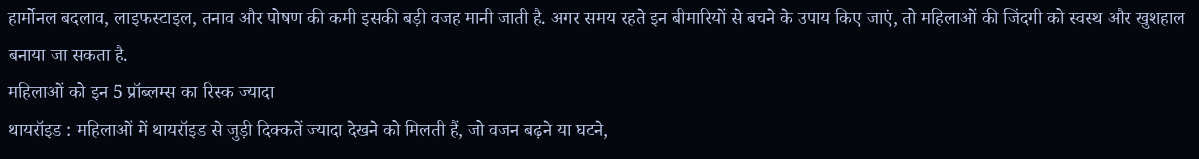हार्मोनल बदलाव, लाइफस्टाइल, तनाव और पोषण की कमी इसकी बड़ी वजह मानी जाती है. अगर समय रहते इन बीमारियों से बचने के उपाय किए जाएं, तो महिलाओं की जिंदगी को स्वस्थ और खुशहाल बनाया जा सकता है.
महिलाओं को इन 5 प्रॉब्लम्स का रिस्क ज्यादा
थायरॉइड : महिलाओं में थायरॉइड से जुड़ी दिक्कतें ज्यादा देखने को मिलती हैं, जो वजन बढ़ने या घटने,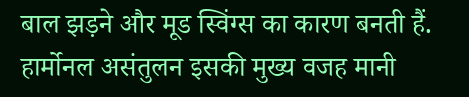बाल झड़ने और मूड स्विंग्स का कारण बनती हैं. हार्मोनल असंतुलन इसकी मुख्य वजह मानी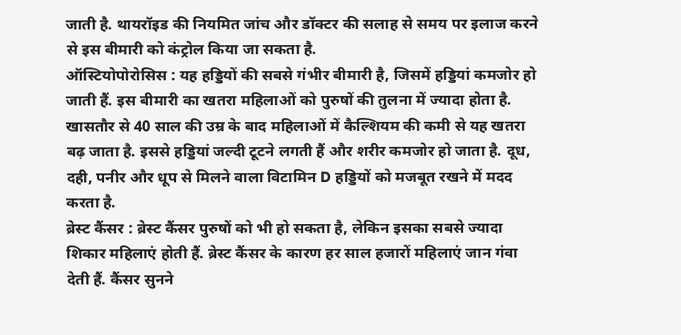जाती है. थायरॉइड की नियमित जांच और डॉक्टर की सलाह से समय पर इलाज करने से इस बीमारी को कंट्रोल किया जा सकता है.
ऑस्टियोपोरोसिस : यह हड्डियों की सबसे गंभीर बीमारी है, जिसमें हड्डियां कमजोर हो जाती हैं. इस बीमारी का खतरा महिलाओं को पुरुषों की तुलना में ज्यादा होता है. खासतौर से 40 साल की उम्र के बाद महिलाओं में कैल्शियम की कमी से यह खतरा बढ़ जाता है. इससे हड्डियां जल्दी टूटने लगती हैं और शरीर कमजोर हो जाता है. दूध, दही, पनीर और धूप से मिलने वाला विटामिन D हड्डियों को मजबूत रखने में मदद करता है.
ब्रेस्ट कैंसर : ब्रेस्ट कैंसर पुरुषों को भी हो सकता है, लेकिन इसका सबसे ज्यादा शिकार महिलाएं होती हैं. ब्रेस्ट कैंसर के कारण हर साल हजारों महिलाएं जान गंवा देती हैं. कैंसर सुनने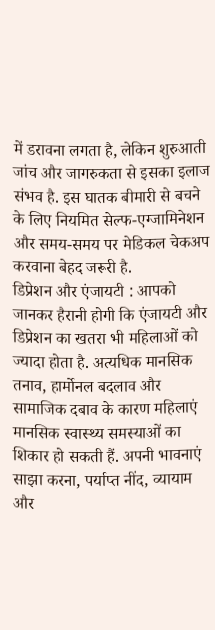में डरावना लगता है, लेकिन शुरुआती जांच और जागरुकता से इसका इलाज संभव है. इस घातक बीमारी से बचने के लिए नियमित सेल्फ-एग्जामिनेशन और समय-समय पर मेडिकल चेकअप करवाना बेहद जरूरी है.
डिप्रेशन और एंजायटी : आपको जानकर हैरानी होगी कि एंजायटी और डिप्रेशन का खतरा भी महिलाओं को ज्यादा होता है. अत्यधिक मानसिक तनाव, हार्मोनल बदलाव और सामाजिक दबाव के कारण महिलाएं मानसिक स्वास्थ्य समस्याओं का शिकार हो सकती हैं. अपनी भावनाएं साझा करना, पर्याप्त नींद, व्यायाम और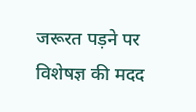जरूरत पड़ने पर विशेषज्ञ की मदद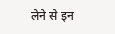लेने से इन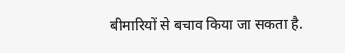बीमारियों से बचाव किया जा सकता है.